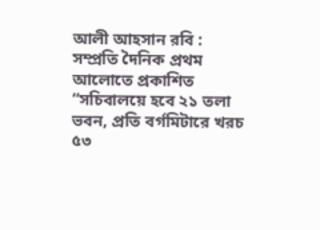আলী আহসান রবি : সম্প্রতি দৈনিক প্রথম আলোতে প্রকাশিত “সচিবালয়ে হবে ২১ তলা ভবন, প্রতি বর্গমিটারে খরচ ৫৩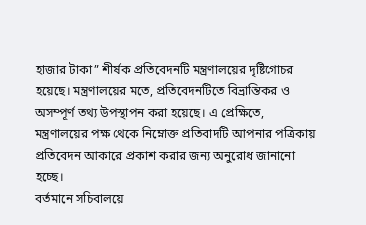হাজার টাকা” শীর্ষক প্রতিবেদনটি মন্ত্রণালয়ের দৃষ্টিগোচর হয়েছে। মন্ত্রণালয়ের মতে, প্রতিবেদনটিতে বিভ্রান্তিকর ও অসম্পূর্ণ তথ্য উপস্থাপন করা হয়েছে। এ প্রেক্ষিতে, মন্ত্রণালয়ের পক্ষ থেকে নিম্নোক্ত প্রতিবাদটি আপনার পত্রিকায় প্রতিবেদন আকারে প্রকাশ করার জন্য অনুরোধ জানানো হচ্ছে।
বর্তমানে সচিবালয়ে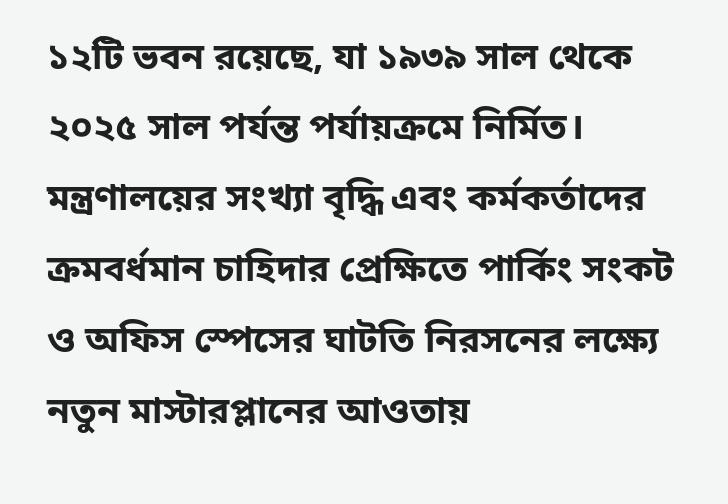১২টি ভবন রয়েছে, যা ১৯৩৯ সাল থেকে ২০২৫ সাল পর্যন্ত পর্যায়ক্রমে নির্মিত। মন্ত্রণালয়ের সংখ্যা বৃদ্ধি এবং কর্মকর্তাদের ক্রমবর্ধমান চাহিদার প্রেক্ষিতে পার্কিং সংকট ও অফিস স্পেসের ঘাটতি নিরসনের লক্ষ্যে নতুন মাস্টারপ্লানের আওতায়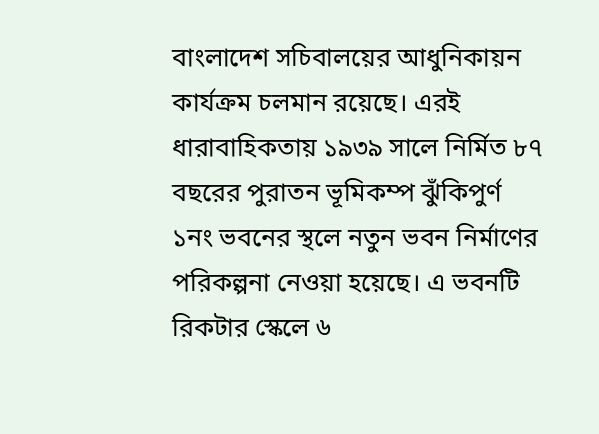বাংলাদেশ সচিবালয়ের আধুনিকায়ন কার্যক্রম চলমান রয়েছে। এরই ধারাবাহিকতায় ১৯৩৯ সালে নির্মিত ৮৭ বছরের পুরাতন ভূমিকম্প ঝুঁকিপুর্ণ ১নং ভবনের স্থলে নতুন ভবন নির্মাণের পরিকল্পনা নেওয়া হয়েছে। এ ভবনটি রিকটার স্কেলে ৬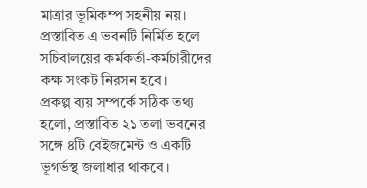মাত্রার ভূমিকম্প সহনীয় নয়। প্রস্তাবিত এ ভবনটি নির্মিত হলে সচিবালয়ের কর্মকর্তা-কর্মচারীদের কক্ষ সংকট নিরসন হবে।
প্রকল্প ব্যয় সম্পর্কে সঠিক তথ্য হলো, প্রস্তাবিত ২১ তলা ভবনের সঙ্গে ৪টি বেইজমেন্ট ও একটি ভূগর্ভস্থ জলাধার থাকবে।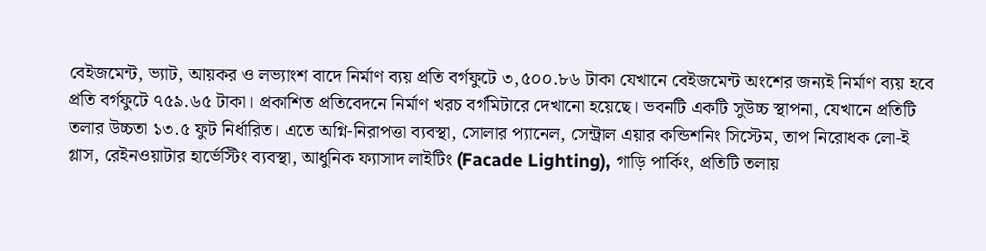বেইজমেন্ট, ভ্যাট, আয়কর ও লভ্যাংশ বাদে নির্মাণ ব্যয় প্রতি বর্গফুটে ৩,৫০০.৮৬ টাকা যেখানে বেইজমেন্ট অংশের জন্যই নির্মাণ ব্যয় হবে প্রতি বর্গফুটে ৭৫৯.৬৫ টাকা। প্রকাশিত প্রতিবেদনে নির্মাণ খরচ বর্গমিটারে দেখানো হয়েছে। ভবনটি একটি সুউচ্চ স্থাপনা, যেখানে প্রতিটি তলার উচ্চতা ১৩.৫ ফুট নির্ধারিত। এতে অগ্নি-নিরাপত্তা ব্যবস্থা, সোলার প্যানেল, সেন্ট্রাল এয়ার কন্ডিশনিং সিস্টেম, তাপ নিরোধক লো-ই গ্লাস, রেইনওয়াটার হার্ভেস্টিং ব্যবস্থা, আধুনিক ফ্যাসাদ লাইটিং (Facade Lighting), গাড়ি পার্কিং, প্রতিটি তলায়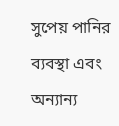সুপেয় পানির ব্যবস্থা এবং অন্যান্য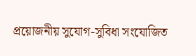প্রয়োজনীয় সুযোগ-সুবিধা সংযোজিত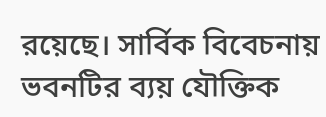রয়েছে। সার্বিক বিবেচনায় ভবনটির ব্যয় যৌক্তিক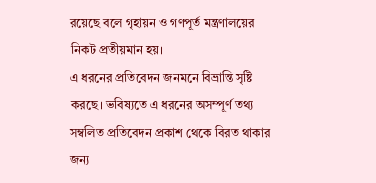রয়েছে বলে গৃহায়ন ও গণপূর্ত মন্ত্রণালয়ের নিকট প্রতীয়মান হয়।
এ ধরনের প্রতিবেদন জনমনে বিভ্রান্তি সৃষ্টি করছে। ভবিষ্যতে এ ধরনের অসম্পূর্ণ তথ্য সম্বলিত প্রতিবেদন প্রকাশ থেকে বিরত থাকার জন্য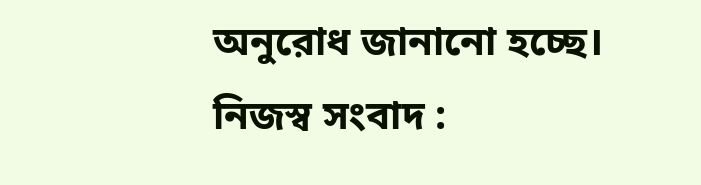অনুরোধ জানানো হচ্ছে।
নিজস্ব সংবাদ :